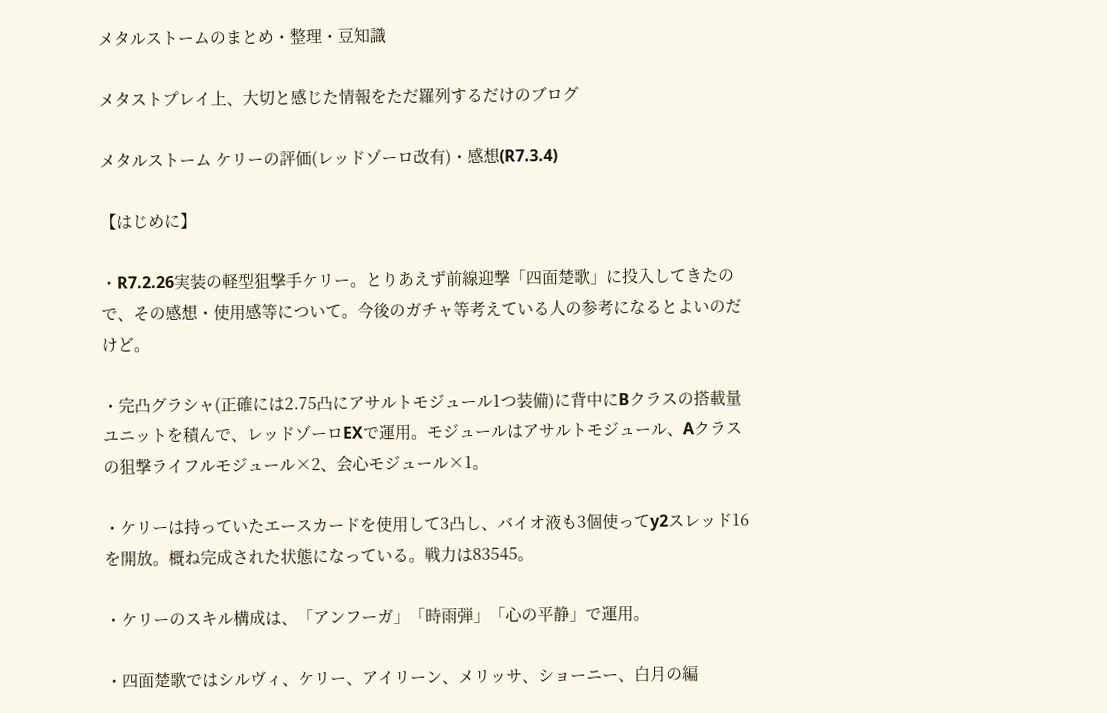メタルストームのまとめ・整理・豆知識

メタストプレイ上、大切と感じた情報をただ羅列するだけのブログ

メタルストーム ケリーの評価(レッドゾーロ改有)・感想(R7.3.4)

【はじめに】

・R7.2.26実装の軽型狙撃手ケリー。とりあえず前線迎撃「四面楚歌」に投入してきたので、その感想・使用感等について。今後のガチャ等考えている人の参考になるとよいのだけど。

・完凸グラシャ(正確には2.75凸にアサルトモジュール1つ装備)に背中にBクラスの搭載量ユニットを積んで、レッドゾーロEXで運用。モジュールはアサルトモジュール、Aクラスの狙撃ライフルモジュール×2、会心モジュール×1。

・ケリーは持っていたエースカードを使用して3凸し、バイオ液も3個使ってy2スレッド16を開放。概ね完成された状態になっている。戦力は83545。

・ケリーのスキル構成は、「アンフーガ」「時雨弾」「心の平静」で運用。

・四面楚歌ではシルヴィ、ケリー、アイリーン、メリッサ、ショーニー、白月の編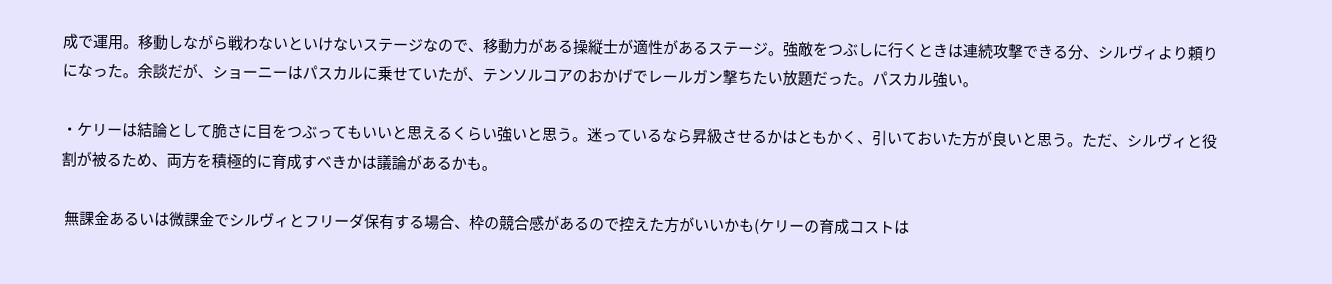成で運用。移動しながら戦わないといけないステージなので、移動力がある操縦士が適性があるステージ。強敵をつぶしに行くときは連続攻撃できる分、シルヴィより頼りになった。余談だが、ショーニーはパスカルに乗せていたが、テンソルコアのおかげでレールガン撃ちたい放題だった。パスカル強い。

・ケリーは結論として脆さに目をつぶってもいいと思えるくらい強いと思う。迷っているなら昇級させるかはともかく、引いておいた方が良いと思う。ただ、シルヴィと役割が被るため、両方を積極的に育成すべきかは議論があるかも。

 無課金あるいは微課金でシルヴィとフリーダ保有する場合、枠の競合感があるので控えた方がいいかも(ケリーの育成コストは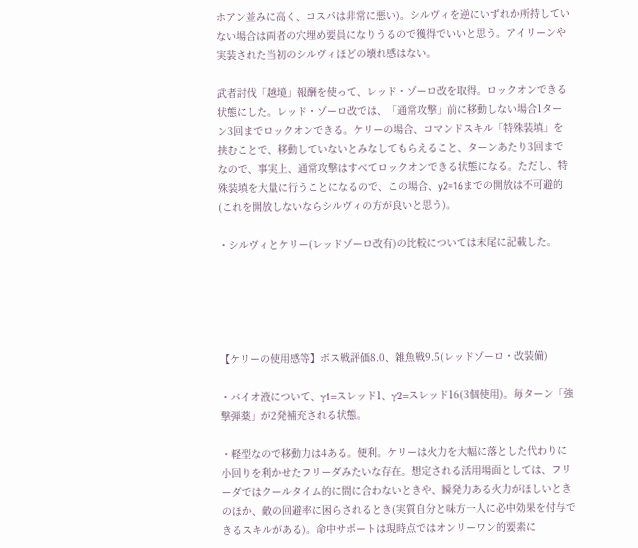ホアン並みに高く、コスパは非常に悪い)。シルヴィを逆にいずれか所持していない場合は両者の穴埋め要員になりうるので獲得でいいと思う。アイリーンや実装された当初のシルヴィほどの壊れ感はない。

武者討伐「越境」報酬を使って、レッド・ゾーロ改を取得。ロックオンできる状態にした。レッド・ゾーロ改では、「通常攻撃」前に移動しない場合1ターン3回までロックオンできる。ケリーの場合、コマンドスキル「特殊装填」を挟むことで、移動していないとみなしてもらえること、ターンあたり3回までなので、事実上、通常攻撃はすべてロックオンできる状態になる。ただし、特殊装填を大量に行うことになるので、この場合、y2=16までの開放は不可避的(これを開放しないならシルヴィの方が良いと思う)。

・シルヴィとケリー(レッドゾーロ改有)の比較については末尾に記載した。





【ケリーの使用感等】ボス戦評価8.0、雑魚戦9.5(レッドゾーロ・改装備)

・バイオ液について、γ1=スレッド1、γ2=スレッド16(3個使用)。毎ターン「強撃弾薬」が2発補充される状態。

・軽型なので移動力は4ある。便利。ケリーは火力を大幅に落とした代わりに小回りを利かせたフリーダみたいな存在。想定される活用場面としては、フリーダではクールタイム的に間に合わないときや、瞬発力ある火力がほしいときのほか、敵の回避率に困らされるとき(実質自分と味方一人に必中効果を付与できるスキルがある)。命中サポートは現時点ではオンリーワン的要素に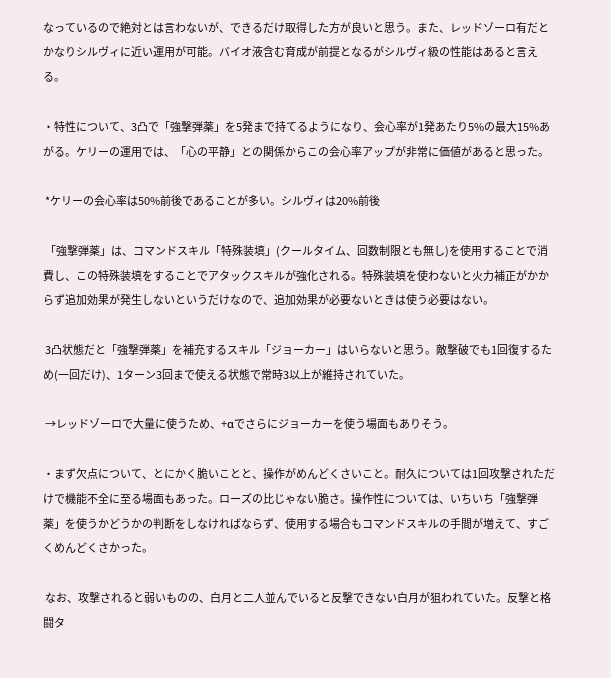なっているので絶対とは言わないが、できるだけ取得した方が良いと思う。また、レッドゾーロ有だとかなりシルヴィに近い運用が可能。バイオ液含む育成が前提となるがシルヴィ級の性能はあると言える。

・特性について、3凸で「強撃弾薬」を5発まで持てるようになり、会心率が1発あたり5%の最大15%あがる。ケリーの運用では、「心の平静」との関係からこの会心率アップが非常に価値があると思った。

 *ケリーの会心率は50%前後であることが多い。シルヴィは20%前後

 「強撃弾薬」は、コマンドスキル「特殊装填」(クールタイム、回数制限とも無し)を使用することで消費し、この特殊装填をすることでアタックスキルが強化される。特殊装填を使わないと火力補正がかからず追加効果が発生しないというだけなので、追加効果が必要ないときは使う必要はない。

 3凸状態だと「強撃弾薬」を補充するスキル「ジョーカー」はいらないと思う。敵撃破でも1回復するため(一回だけ)、1ターン3回まで使える状態で常時3以上が維持されていた。

 →レッドゾーロで大量に使うため、+αでさらにジョーカーを使う場面もありそう。

・まず欠点について、とにかく脆いことと、操作がめんどくさいこと。耐久については1回攻撃されただけで機能不全に至る場面もあった。ローズの比じゃない脆さ。操作性については、いちいち「強撃弾薬」を使うかどうかの判断をしなければならず、使用する場合もコマンドスキルの手間が増えて、すごくめんどくさかった。

 なお、攻撃されると弱いものの、白月と二人並んでいると反撃できない白月が狙われていた。反撃と格闘タ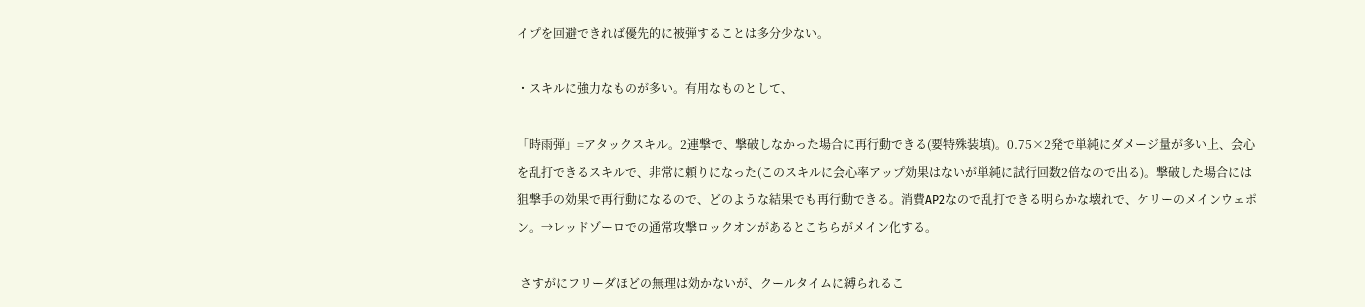イプを回避できれば優先的に被弾することは多分少ない。

・スキルに強力なものが多い。有用なものとして、

「時雨弾」=アタックスキル。2連撃で、撃破しなかった場合に再行動できる(要特殊装填)。0.75×2発で単純にダメージ量が多い上、会心を乱打できるスキルで、非常に頼りになった(このスキルに会心率アップ効果はないが単純に試行回数2倍なので出る)。撃破した場合には狙撃手の効果で再行動になるので、どのような結果でも再行動できる。消費AP2なので乱打できる明らかな壊れで、ケリーのメインウェポン。→レッドゾーロでの通常攻撃ロックオンがあるとこちらがメイン化する。

 さすがにフリーダほどの無理は効かないが、クールタイムに縛られるこ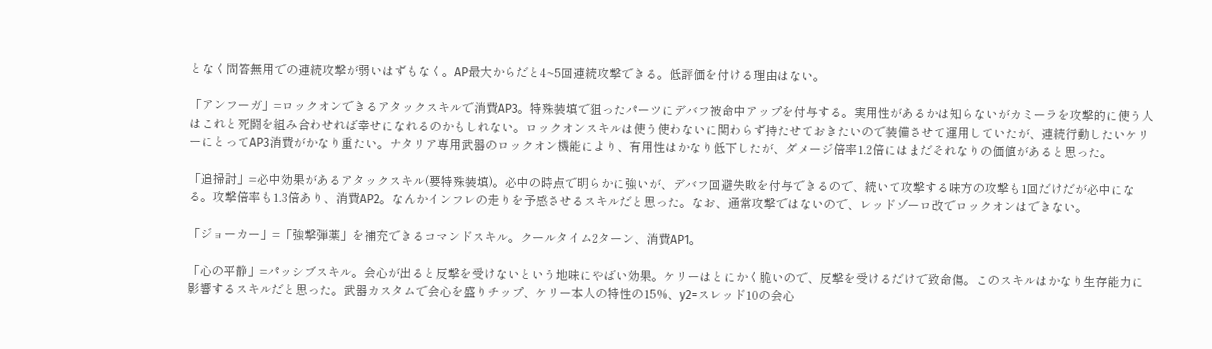となく問答無用での連続攻撃が弱いはずもなく。AP最大からだと4~5回連続攻撃できる。低評価を付ける理由はない。

「アンフーガ」=ロックオンできるアタックスキルで消費AP3。特殊装填で狙ったパーツにデバフ被命中アップを付与する。実用性があるかは知らないがカミーラを攻撃的に使う人はこれと死闘を組み合わせれば幸せになれるのかもしれない。ロックオンスキルは使う使わないに関わらず持たせておきたいので装備させて運用していたが、連続行動したいケリーにとってAP3消費がかなり重たい。ナタリア専用武器のロックオン機能により、有用性はかなり低下したが、ダメージ倍率1.2倍にはまだそれなりの価値があると思った。

「追掃討」=必中効果があるアタックスキル(要特殊装填)。必中の時点で明らかに強いが、デバフ回避失敗を付与できるので、続いて攻撃する味方の攻撃も1回だけだが必中になる。攻撃倍率も1.3倍あり、消費AP2。なんかインフレの走りを予感させるスキルだと思った。なお、通常攻撃ではないので、レッドゾーロ改でロックオンはできない。

「ジョーカー」=「強撃弾薬」を補充できるコマンドスキル。クールタイム2ターン、消費AP1。

「心の平静」=パッシブスキル。会心が出ると反撃を受けないという地味にやばい効果。ケリーはとにかく脆いので、反撃を受けるだけで致命傷。このスキルはかなり生存能力に影響するスキルだと思った。武器カスタムで会心を盛りチップ、ケリー本人の特性の15%、y2=スレッド10の会心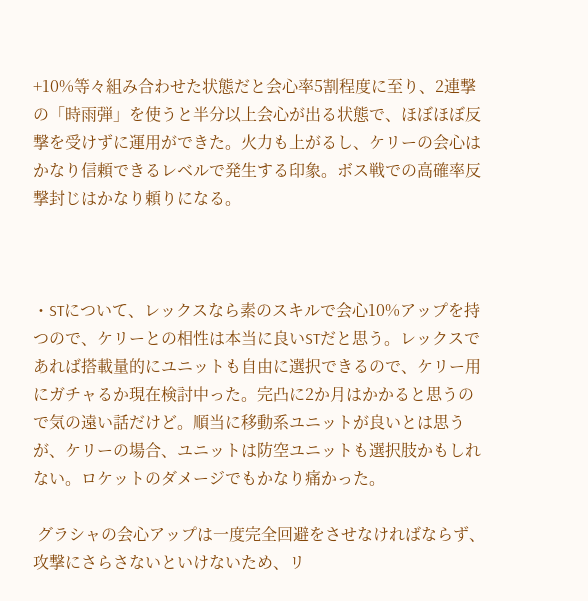+10%等々組み合わせた状態だと会心率5割程度に至り、2連撃の「時雨弾」を使うと半分以上会心が出る状態で、ほぼほぼ反撃を受けずに運用ができた。火力も上がるし、ケリーの会心はかなり信頼できるレベルで発生する印象。ボス戦での高確率反撃封じはかなり頼りになる。



・STについて、レックスなら素のスキルで会心10%アップを持つので、ケリーとの相性は本当に良いSTだと思う。レックスであれば搭載量的にユニットも自由に選択できるので、ケリー用にガチャるか現在検討中った。完凸に2か月はかかると思うので気の遠い話だけど。順当に移動系ユニットが良いとは思うが、ケリーの場合、ユニットは防空ユニットも選択肢かもしれない。ロケットのダメージでもかなり痛かった。

 グラシャの会心アップは一度完全回避をさせなければならず、攻撃にさらさないといけないため、リ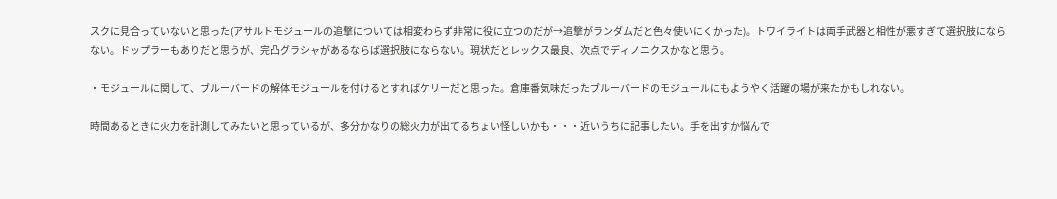スクに見合っていないと思った(アサルトモジュールの追撃については相変わらず非常に役に立つのだが→追撃がランダムだと色々使いにくかった)。トワイライトは両手武器と相性が悪すぎて選択肢にならない。ドップラーもありだと思うが、完凸グラシャがあるならば選択肢にならない。現状だとレックス最良、次点でディノニクスかなと思う。

・モジュールに関して、ブルーバードの解体モジュールを付けるとすればケリーだと思った。倉庫番気味だったブルーバードのモジュールにもようやく活躍の場が来たかもしれない。

時間あるときに火力を計測してみたいと思っているが、多分かなりの総火力が出てるちょい怪しいかも・・・近いうちに記事したい。手を出すか悩んで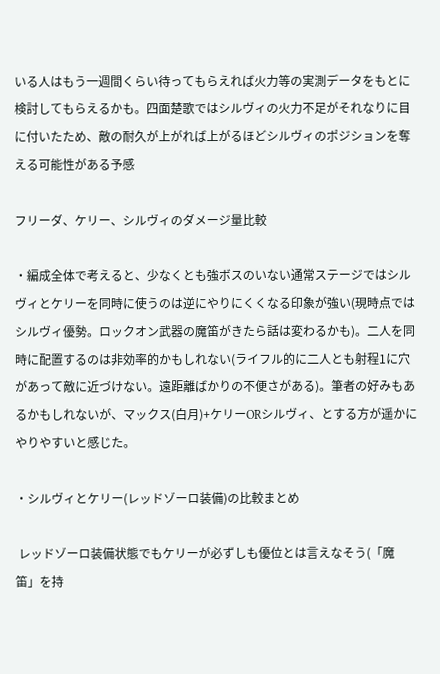いる人はもう一週間くらい待ってもらえれば火力等の実測データをもとに検討してもらえるかも。四面楚歌ではシルヴィの火力不足がそれなりに目に付いたため、敵の耐久が上がれば上がるほどシルヴィのポジションを奪える可能性がある予感

フリーダ、ケリー、シルヴィのダメージ量比較

・編成全体で考えると、少なくとも強ボスのいない通常ステージではシルヴィとケリーを同時に使うのは逆にやりにくくなる印象が強い(現時点ではシルヴィ優勢。ロックオン武器の魔笛がきたら話は変わるかも)。二人を同時に配置するのは非効率的かもしれない(ライフル的に二人とも射程1に穴があって敵に近づけない。遠距離ばかりの不便さがある)。筆者の好みもあるかもしれないが、マックス(白月)+ケリーORシルヴィ、とする方が遥かにやりやすいと感じた。

・シルヴィとケリー(レッドゾーロ装備)の比較まとめ

 レッドゾーロ装備状態でもケリーが必ずしも優位とは言えなそう(「魔笛」を持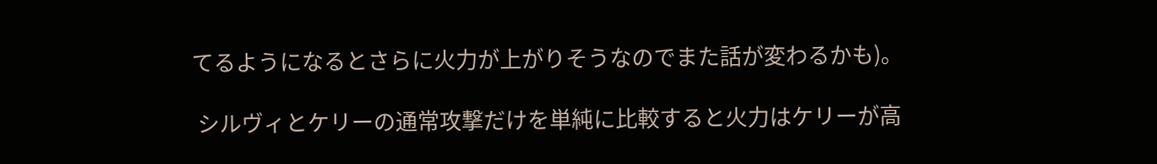てるようになるとさらに火力が上がりそうなのでまた話が変わるかも)。

 シルヴィとケリーの通常攻撃だけを単純に比較すると火力はケリーが高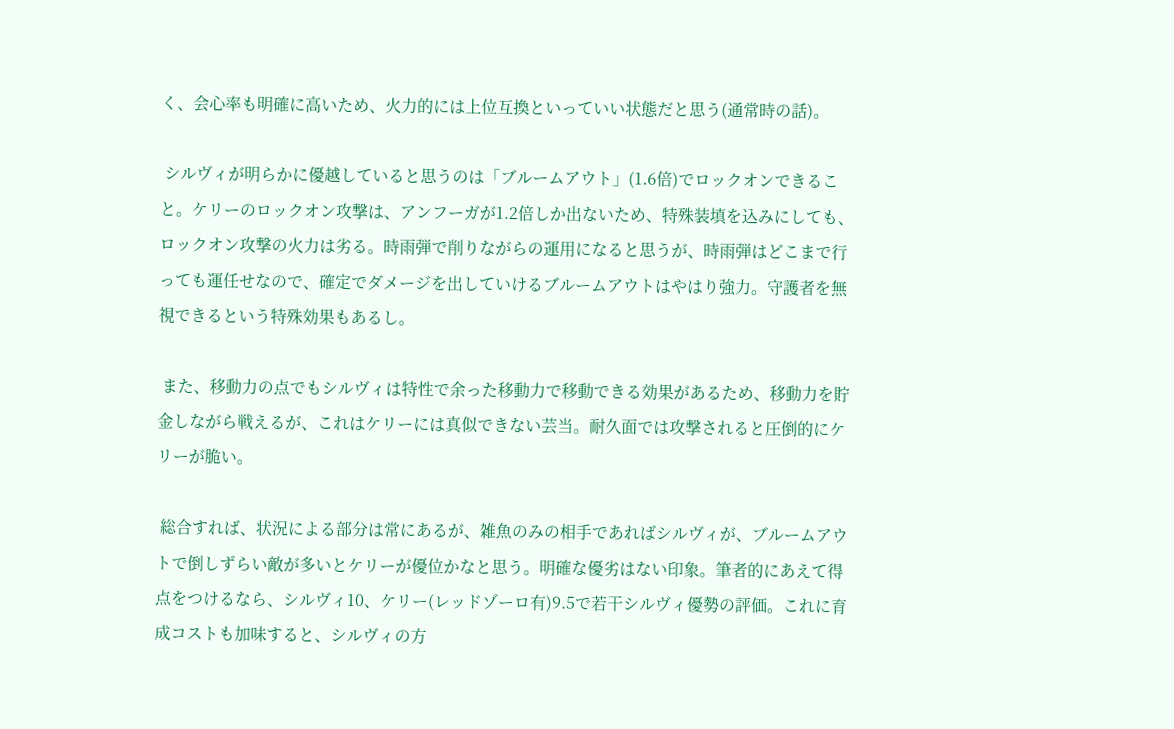く、会心率も明確に高いため、火力的には上位互換といっていい状態だと思う(通常時の話)。

 シルヴィが明らかに優越していると思うのは「ブルームアウト」(1.6倍)でロックオンできること。ケリーのロックオン攻撃は、アンフーガが1.2倍しか出ないため、特殊装填を込みにしても、ロックオン攻撃の火力は劣る。時雨弾で削りながらの運用になると思うが、時雨弾はどこまで行っても運任せなので、確定でダメージを出していけるブルームアウトはやはり強力。守護者を無視できるという特殊効果もあるし。

 また、移動力の点でもシルヴィは特性で余った移動力で移動できる効果があるため、移動力を貯金しながら戦えるが、これはケリーには真似できない芸当。耐久面では攻撃されると圧倒的にケリーが脆い。

 総合すれば、状況による部分は常にあるが、雑魚のみの相手であればシルヴィが、ブルームアウトで倒しずらい敵が多いとケリーが優位かなと思う。明確な優劣はない印象。筆者的にあえて得点をつけるなら、シルヴィ10、ケリー(レッドゾーロ有)9.5で若干シルヴィ優勢の評価。これに育成コストも加味すると、シルヴィの方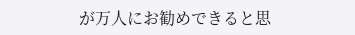が万人にお勧めできると思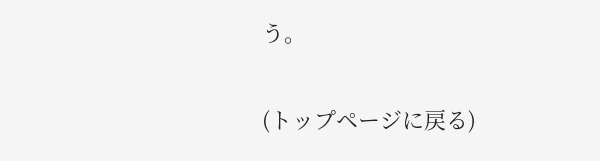う。

(トップページに戻る)